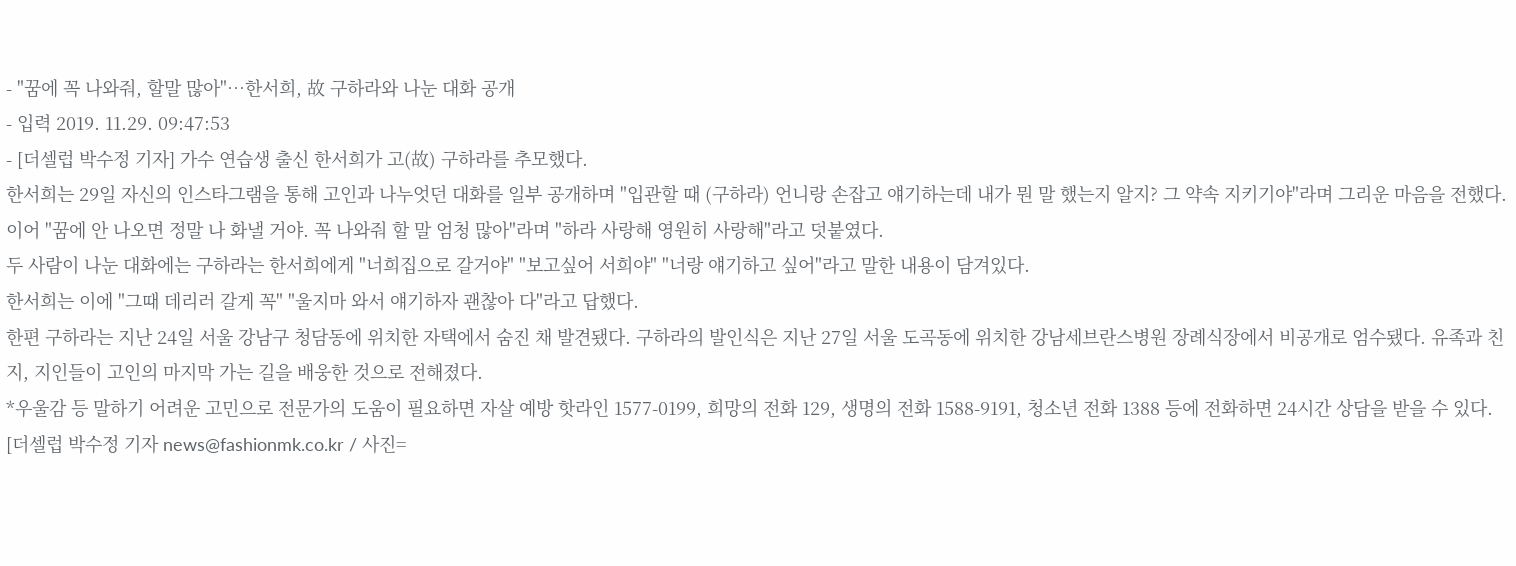- "꿈에 꼭 나와줘, 할말 많아"…한서희, 故 구하라와 나눈 대화 공개
- 입력 2019. 11.29. 09:47:53
- [더셀럽 박수정 기자] 가수 연습생 출신 한서희가 고(故) 구하라를 추모했다.
한서희는 29일 자신의 인스타그램을 통해 고인과 나누엇던 대화를 일부 공개하며 "입관할 때 (구하라) 언니랑 손잡고 얘기하는데 내가 뭔 말 했는지 알지? 그 약속 지키기야"라며 그리운 마음을 전했다.
이어 "꿈에 안 나오면 정말 나 화낼 거야. 꼭 나와줘 할 말 엄청 많아"라며 "하라 사랑해 영원히 사랑해"라고 덧붙였다.
두 사람이 나눈 대화에는 구하라는 한서희에게 "너희집으로 갈거야" "보고싶어 서희야" "너랑 얘기하고 싶어"라고 말한 내용이 담겨있다.
한서희는 이에 "그때 데리러 갈게 꼭" "울지마 와서 얘기하자 괜찮아 다"라고 답했다.
한편 구하라는 지난 24일 서울 강남구 청담동에 위치한 자택에서 숨진 채 발견됐다. 구하라의 발인식은 지난 27일 서울 도곡동에 위치한 강남세브란스병원 장례식장에서 비공개로 엄수됐다. 유족과 친지, 지인들이 고인의 마지막 가는 길을 배웅한 것으로 전해졌다.
*우울감 등 말하기 어려운 고민으로 전문가의 도움이 필요하면 자살 예방 핫라인 1577-0199, 희망의 전화 129, 생명의 전화 1588-9191, 청소년 전화 1388 등에 전화하면 24시간 상담을 받을 수 있다.
[더셀럽 박수정 기자 news@fashionmk.co.kr / 사진=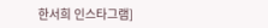한서희 인스타그램]